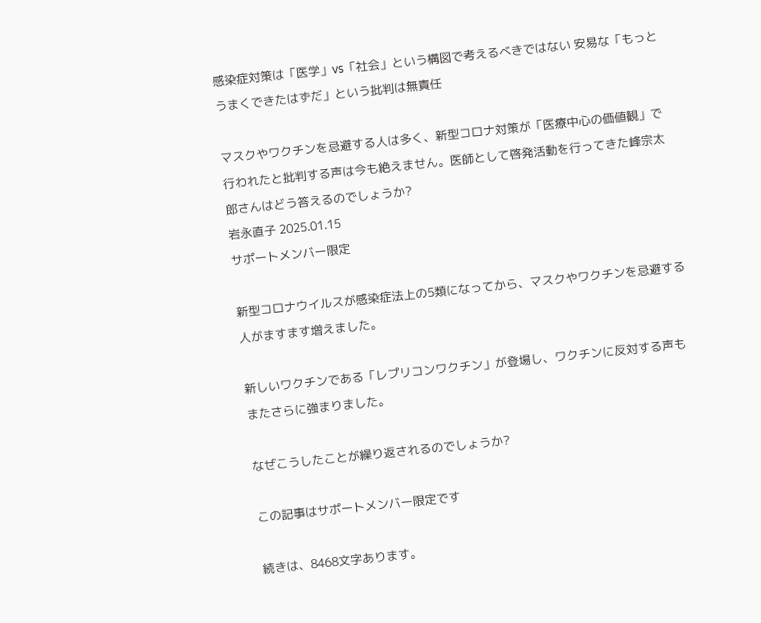感染症対策は「医学」vs「社会」という構図で考えるべきではない 安易な「もっとうまくできたはずだ」という批判は無責任

マスクやワクチンを忌避する人は多く、新型コロナ対策が「医療中心の価値観」で行われたと批判する声は今も絶えません。医師として啓発活動を行ってきた峰宗太郎さんはどう答えるのでしょうか?
岩永直子 2025.01.15
サポートメンバー限定

新型コロナウイルスが感染症法上の5類になってから、マスクやワクチンを忌避する人がますます増えました。

新しいワクチンである「レプリコンワクチン」が登場し、ワクチンに反対する声もまたさらに強まりました。

なぜこうしたことが繰り返されるのでしょうか?

この記事はサポートメンバー限定です

続きは、8468文字あります。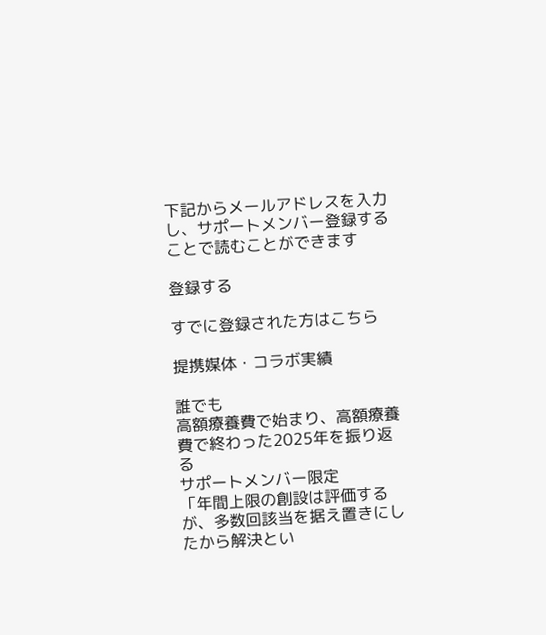下記からメールアドレスを入力し、サポートメンバー登録することで読むことができます

登録する

すでに登録された方はこちら

提携媒体・コラボ実績

誰でも
高額療養費で始まり、高額療養費で終わった2025年を振り返る
サポートメンバー限定
「年間上限の創設は評価するが、多数回該当を据え置きにしたから解決とい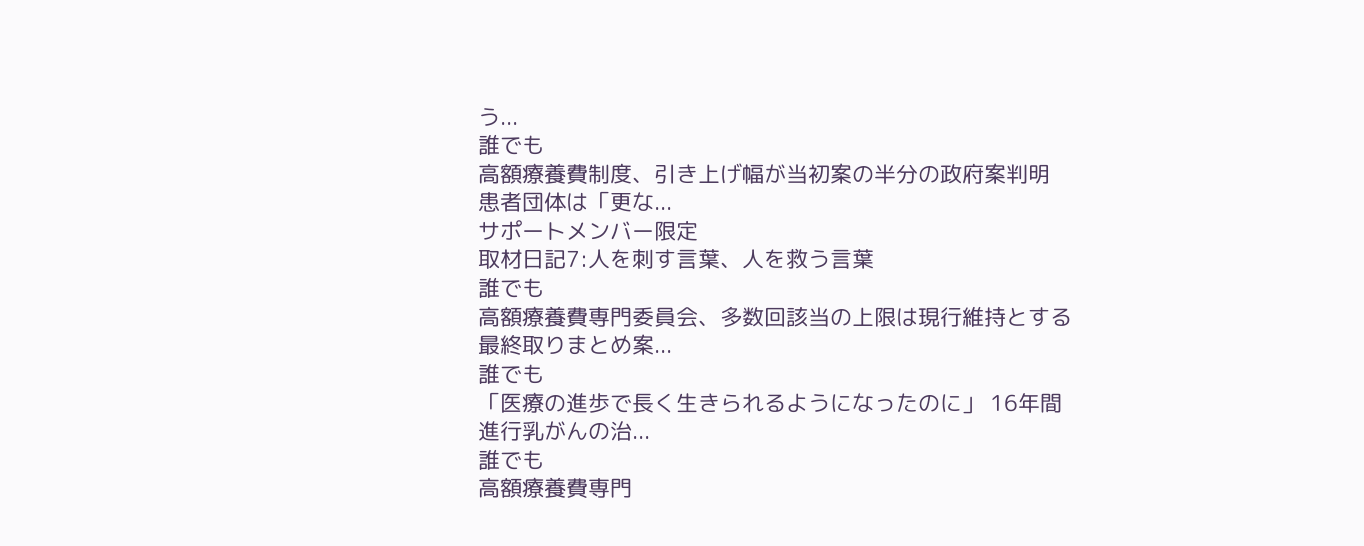う...
誰でも
高額療養費制度、引き上げ幅が当初案の半分の政府案判明 患者団体は「更な...
サポートメンバー限定
取材日記7:人を刺す言葉、人を救う言葉
誰でも
高額療養費専門委員会、多数回該当の上限は現行維持とする最終取りまとめ案...
誰でも
「医療の進歩で長く生きられるようになったのに」 16年間進行乳がんの治...
誰でも
高額療養費専門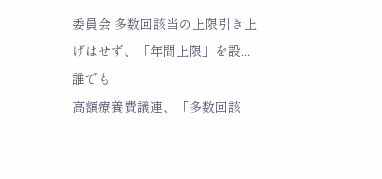委員会 多数回該当の上限引き上げはせず、「年間上限」を設...
誰でも
高額療養費議連、「多数回該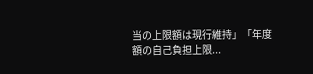当の上限額は現行維持」「年度額の自己負担上限...